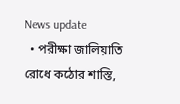News update
  • পরীক্ষা জালিয়াতি রোধে কঠোর শাস্তি,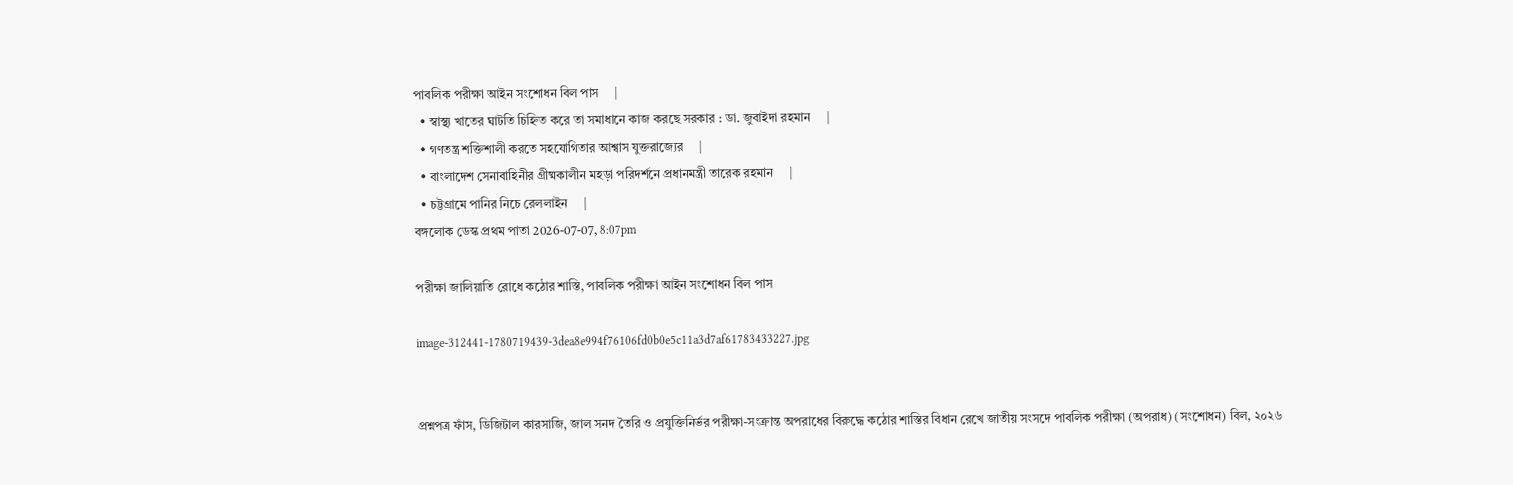পাবলিক পরীক্ষা আইন সংশোধন বিল পাস     |
  • স্বাস্থ্য খাতের ঘাটতি চিহ্নিত করে তা সমাধানে কাজ করছে সরকার : ডা. জুবাইদা রহমান     |
  • গণতন্ত্র শক্তিশালী করতে সহযোগিতার আশ্বাস যুক্তরাজ্যের     |
  • বাংলাদেশ সেনাবাহিনীর গ্রীষ্মকালীন মহড়া পরিদর্শনে প্রধানমন্ত্রী তারেক রহমান     |
  • চট্টগ্রামে পানির নিচে রেললাইন     |
বঙ্গলোক ডেস্ক প্রথম পাতা 2026-07-07, 8:07pm

পরীক্ষা জালিয়াতি রোধে কঠোর শাস্তি, পাবলিক পরীক্ষা আইন সংশোধন বিল পাস

image-312441-1780719439-3dea8e994f76106fd0b0e5c11a3d7af61783433227.jpg


প্রশ্নপত্র ফাঁস, ডিজিটাল কারসাজি, জাল সনদ তৈরি ও প্রযুক্তিনির্ভর পরীক্ষা-সংক্রান্ত অপরাধের বিরুদ্ধে কঠোর শাস্তির বিধান রেখে জাতীয় সংসদে পাবলিক পরীক্ষা (অপরাধ) (সংশোধন) বিল, ২০২৬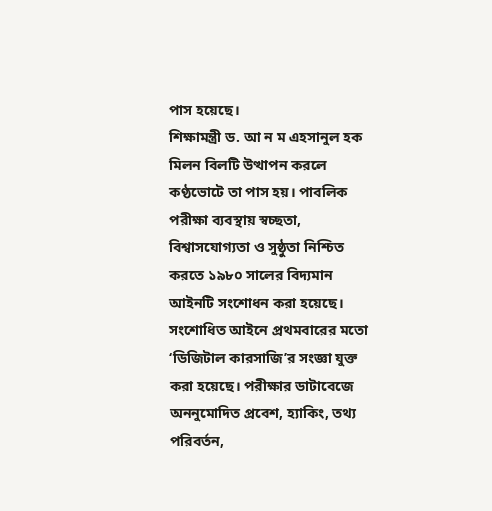পাস হয়েছে।
শিক্ষামন্ত্রী ড. আ ন ম এহসানুল হক মিলন বিলটি উত্থাপন করলে কণ্ঠভোটে তা পাস হয়। পাবলিক পরীক্ষা ব্যবস্থায় স্বচ্ছতা, বিশ্বাসযোগ্যতা ও সুষ্ঠুতা নিশ্চিত করতে ১৯৮০ সালের বিদ্যমান আইনটি সংশোধন করা হয়েছে।
সংশোধিত আইনে প্রথমবারের মতো ‘ডিজিটাল কারসাজি’র সংজ্ঞা যুক্ত করা হয়েছে। পরীক্ষার ডাটাবেজে অননুমোদিত প্রবেশ, হ্যাকিং, তথ্য পরিবর্তন,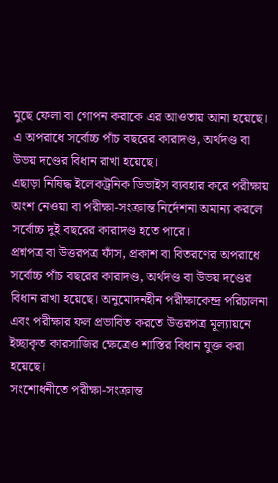মুছে ফেলা বা গোপন করাকে এর আওতায় আনা হয়েছে। এ অপরাধে সর্বোচ্চ পাঁচ বছরের কারাদণ্ড, অর্থদণ্ড বা উভয় দণ্ডের বিধান রাখা হয়েছে।
এছাড়া নিষিদ্ধ ইলেকট্রনিক ডিভাইস ব্যবহার করে পরীক্ষায় অংশ নেওয়া বা পরীক্ষা-সংক্রান্ত নির্দেশনা অমান্য করলে সর্বোচ্চ দুই বছরের কারাদণ্ড হতে পারে।
প্রশ্নপত্র বা উত্তরপত্র ফাঁস, প্রকাশ বা বিতরণের অপরাধে সর্বোচ্চ পাঁচ বছরের কারাদণ্ড, অর্থদণ্ড বা উভয় দণ্ডের বিধান রাখা হয়েছে। অনুমোদনহীন পরীক্ষাকেন্দ্র পরিচালনা এবং পরীক্ষার ফল প্রভাবিত করতে উত্তরপত্র মূল্যায়নে ইচ্ছাকৃত কারসাজির ক্ষেত্রেও শাস্তির বিধান যুক্ত করা হয়েছে।
সংশোধনীতে পরীক্ষা-সংক্রান্ত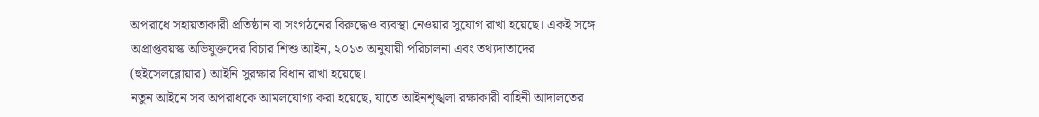অপরাধে সহায়তাকারী প্রতিষ্ঠান বা সংগঠনের বিরুদ্ধেও ব্যবস্থা নেওয়ার সুযোগ রাখা হয়েছে। একই সঙ্গে অপ্রাপ্তবয়স্ক অভিযুক্তদের বিচার শিশু আইন, ২০১৩ অনুযায়ী পরিচালনা এবং তথ্যদাতাদের (হুইসেলব্লোয়ার) আইনি সুরক্ষার বিধান রাখা হয়েছে।
নতুন আইনে সব অপরাধকে আমলযোগ্য করা হয়েছে, যাতে আইনশৃঙ্খলা রক্ষাকারী বাহিনী আদালতের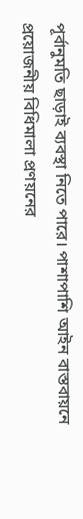পূর্বানুমতি ছাড়াই ব্যবস্থা নিতে পারে। পাশাপাশি আইন বাস্তবায়নে প্রয়োজনীয় বিধিমালা প্রণয়নের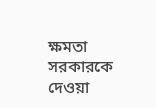ক্ষমতা সরকারকে দেওয়া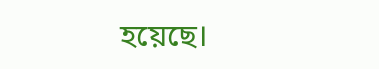হয়েছে।